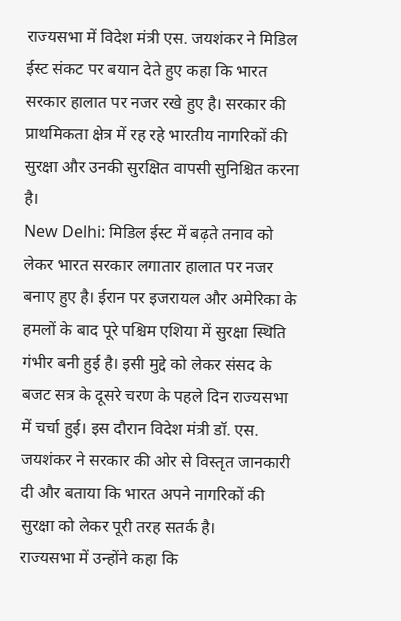राज्यसभा में विदेश मंत्री एस. जयशंकर ने मिडिल ईस्ट संकट पर बयान देते हुए कहा कि भारत सरकार हालात पर नजर रखे हुए है। सरकार की प्राथमिकता क्षेत्र में रह रहे भारतीय नागरिकों की सुरक्षा और उनकी सुरक्षित वापसी सुनिश्चित करना है।
New Delhi: मिडिल ईस्ट में बढ़ते तनाव को लेकर भारत सरकार लगातार हालात पर नजर बनाए हुए है। ईरान पर इजरायल और अमेरिका के हमलों के बाद पूरे पश्चिम एशिया में सुरक्षा स्थिति गंभीर बनी हुई है। इसी मुद्दे को लेकर संसद के बजट सत्र के दूसरे चरण के पहले दिन राज्यसभा में चर्चा हुई। इस दौरान विदेश मंत्री डॉ. एस. जयशंकर ने सरकार की ओर से विस्तृत जानकारी दी और बताया कि भारत अपने नागरिकों की सुरक्षा को लेकर पूरी तरह सतर्क है।
राज्यसभा में उन्होंने कहा कि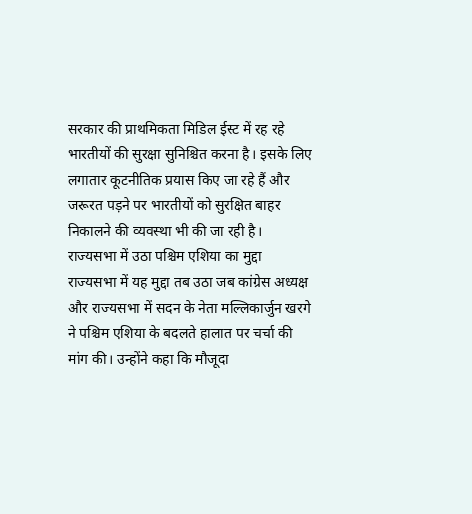सरकार की प्राथमिकता मिडिल ईस्ट में रह रहे भारतीयों की सुरक्षा सुनिश्चित करना है। इसके लिए लगातार कूटनीतिक प्रयास किए जा रहे हैं और जरूरत पड़ने पर भारतीयों को सुरक्षित बाहर निकालने की व्यवस्था भी की जा रही है।
राज्यसभा में उठा पश्चिम एशिया का मुद्दा
राज्यसभा में यह मुद्दा तब उठा जब कांग्रेस अध्यक्ष और राज्यसभा में सदन के नेता मल्लिकार्जुन खरगे ने पश्चिम एशिया के बदलते हालात पर चर्चा की मांग की। उन्होंने कहा कि मौजूदा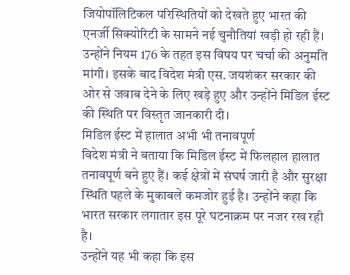जियोपॉलिटिकल परिस्थितियों को देखते हुए भारत की एनर्जी सिक्योरिटी के सामने नई चुनौतियां खड़ी हो रही हैं।
उन्होंने नियम 176 के तहत इस विषय पर चर्चा की अनुमति मांगी। इसके बाद विदेश मंत्री एस. जयशंकर सरकार की ओर से जवाब देने के लिए खड़े हुए और उन्होंने मिडिल ईस्ट की स्थिति पर विस्तृत जानकारी दी।
मिडिल ईस्ट में हालात अभी भी तनावपूर्ण
विदेश मंत्री ने बताया कि मिडिल ईस्ट में फिलहाल हालात तनावपूर्ण बने हुए हैं। कई क्षेत्रों में संघर्ष जारी है और सुरक्षा स्थिति पहले के मुकाबले कमजोर हुई है। उन्होंने कहा कि भारत सरकार लगातार इस पूरे घटनाक्रम पर नजर रख रही है।
उन्होंने यह भी कहा कि इस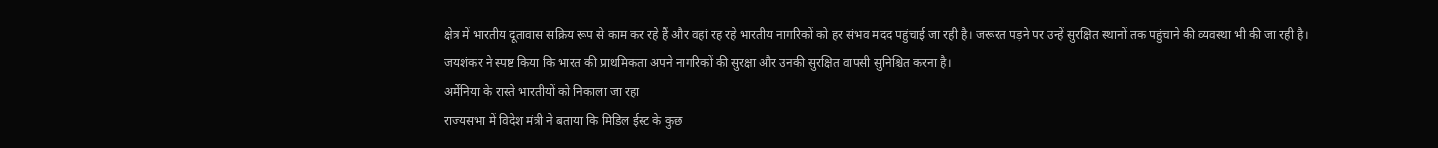क्षेत्र में भारतीय दूतावास सक्रिय रूप से काम कर रहे हैं और वहां रह रहे भारतीय नागरिकों को हर संभव मदद पहुंचाई जा रही है। जरूरत पड़ने पर उन्हें सुरक्षित स्थानों तक पहुंचाने की व्यवस्था भी की जा रही है।
जयशंकर ने स्पष्ट किया कि भारत की प्राथमिकता अपने नागरिकों की सुरक्षा और उनकी सुरक्षित वापसी सुनिश्चित करना है।
अर्मेनिया के रास्ते भारतीयों को निकाला जा रहा
राज्यसभा में विदेश मंत्री ने बताया कि मिडिल ईस्ट के कुछ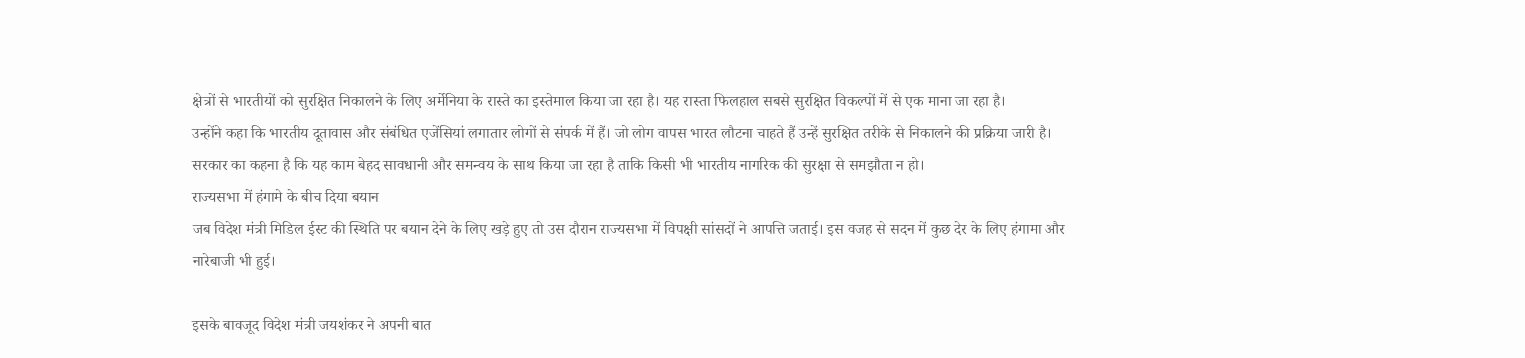क्षेत्रों से भारतीयों को सुरक्षित निकालने के लिए अर्मेनिया के रास्ते का इस्तेमाल किया जा रहा है। यह रास्ता फिलहाल सबसे सुरक्षित विकल्पों में से एक माना जा रहा है।
उन्होंने कहा कि भारतीय दूतावास और संबंधित एजेंसियां लगातार लोगों से संपर्क में हैं। जो लोग वापस भारत लौटना चाहते हैं उन्हें सुरक्षित तरीके से निकालने की प्रक्रिया जारी है। सरकार का कहना है कि यह काम बेहद सावधानी और समन्वय के साथ किया जा रहा है ताकि किसी भी भारतीय नागरिक की सुरक्षा से समझौता न हो।
राज्यसभा में हंगामे के बीच दिया बयान
जब विदेश मंत्री मिडिल ईस्ट की स्थिति पर बयान देने के लिए खड़े हुए तो उस दौरान राज्यसभा में विपक्षी सांसदों ने आपत्ति जताई। इस वजह से सदन में कुछ देर के लिए हंगामा और नारेबाजी भी हुई।

इसके बावजूद विदेश मंत्री जयशंकर ने अपनी बात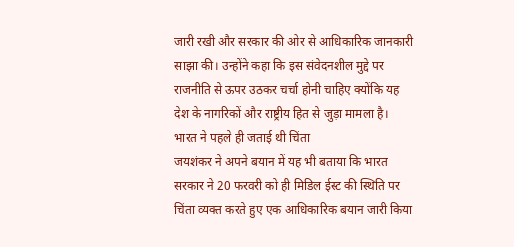जारी रखी और सरकार की ओर से आधिकारिक जानकारी साझा की। उन्होंने कहा कि इस संवेदनशील मुद्दे पर राजनीति से ऊपर उठकर चर्चा होनी चाहिए क्योंकि यह देश के नागरिकों और राष्ट्रीय हित से जुड़ा मामला है।
भारत ने पहले ही जताई थी चिंता
जयशंकर ने अपने बयान में यह भी बताया कि भारत सरकार ने 20 फरवरी को ही मिडिल ईस्ट की स्थिति पर चिंता व्यक्त करते हुए एक आधिकारिक बयान जारी किया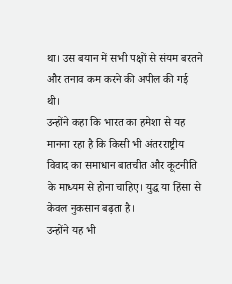था। उस बयान में सभी पक्षों से संयम बरतने और तनाव कम करने की अपील की गई थी।
उन्होंने कहा कि भारत का हमेशा से यह मानना रहा है कि किसी भी अंतरराष्ट्रीय विवाद का समाधान बातचीत और कूटनीति के माध्यम से होना चाहिए। युद्ध या हिंसा से केवल नुकसान बढ़ता है।
उन्होंने यह भी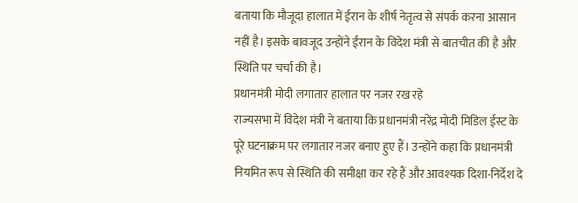बताया कि मौजूदा हालात में ईरान के शीर्ष नेतृत्व से संपर्क करना आसान नहीं है। इसके बावजूद उन्होंने ईरान के विदेश मंत्री से बातचीत की है और स्थिति पर चर्चा की है।
प्रधानमंत्री मोदी लगातार हालात पर नजर रख रहे
राज्यसभा में विदेश मंत्री ने बताया कि प्रधानमंत्री नरेंद्र मोदी मिडिल ईस्ट के पूरे घटनाक्रम पर लगातार नजर बनाए हुए हैं। उन्होंने कहा कि प्रधानमंत्री नियमित रूप से स्थिति की समीक्षा कर रहे हैं और आवश्यक दिशा-निर्देश दे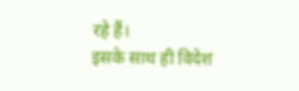रहे हैं।
इसके साथ ही विदेश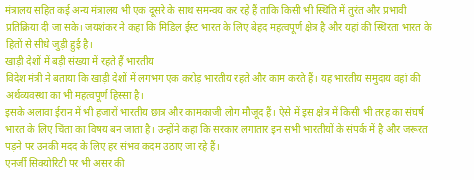मंत्रालय सहित कई अन्य मंत्रालय भी एक दूसरे के साथ समन्वय कर रहे हैं ताकि किसी भी स्थिति में तुरंत और प्रभावी प्रतिक्रिया दी जा सके। जयशंकर ने कहा कि मिडिल ईस्ट भारत के लिए बेहद महत्वपूर्ण क्षेत्र है और यहां की स्थिरता भारत के हितों से सीधे जुड़ी हुई है।
खाड़ी देशों में बड़ी संख्या में रहते हैं भारतीय
विदेश मंत्री ने बताया कि खाड़ी देशों में लगभग एक करोड़ भारतीय रहते और काम करते हैं। यह भारतीय समुदाय वहां की अर्थव्यवस्था का भी महत्वपूर्ण हिस्सा है।
इसके अलावा ईरान में भी हजारों भारतीय छात्र और कामकाजी लोग मौजूद हैं। ऐसे में इस क्षेत्र में किसी भी तरह का संघर्ष भारत के लिए चिंता का विषय बन जाता है। उन्होंने कहा कि सरकार लगातार इन सभी भारतीयों के संपर्क में है और जरूरत पड़ने पर उनकी मदद के लिए हर संभव कदम उठाए जा रहे हैं।
एनर्जी सिक्योरिटी पर भी असर की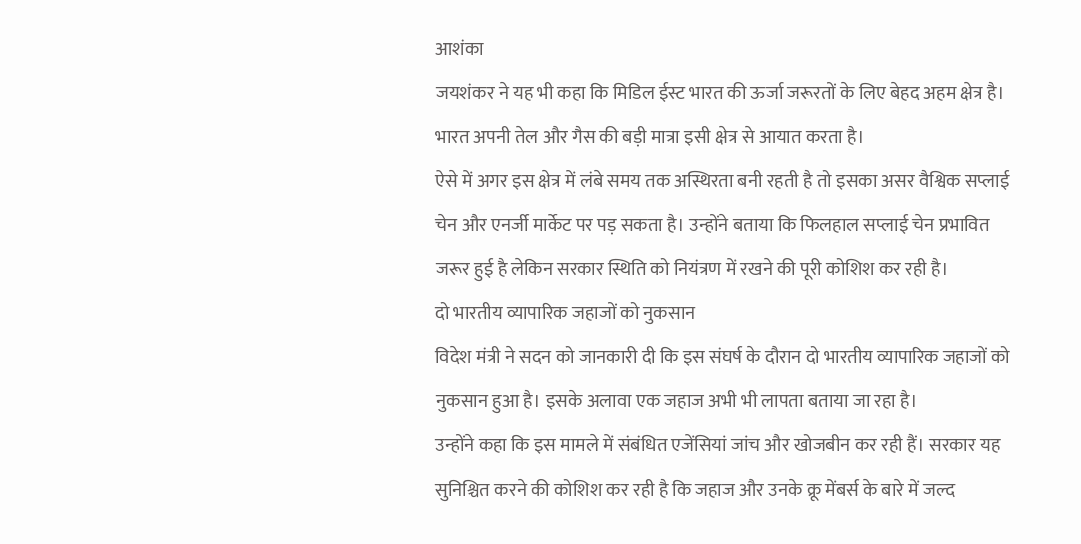आशंका
जयशंकर ने यह भी कहा कि मिडिल ईस्ट भारत की ऊर्जा जरूरतों के लिए बेहद अहम क्षेत्र है। भारत अपनी तेल और गैस की बड़ी मात्रा इसी क्षेत्र से आयात करता है।
ऐसे में अगर इस क्षेत्र में लंबे समय तक अस्थिरता बनी रहती है तो इसका असर वैश्विक सप्लाई चेन और एनर्जी मार्केट पर पड़ सकता है। उन्होंने बताया कि फिलहाल सप्लाई चेन प्रभावित जरूर हुई है लेकिन सरकार स्थिति को नियंत्रण में रखने की पूरी कोशिश कर रही है।
दो भारतीय व्यापारिक जहाजों को नुकसान
विदेश मंत्री ने सदन को जानकारी दी कि इस संघर्ष के दौरान दो भारतीय व्यापारिक जहाजों को नुकसान हुआ है। इसके अलावा एक जहाज अभी भी लापता बताया जा रहा है।
उन्होंने कहा कि इस मामले में संबंधित एजेंसियां जांच और खोजबीन कर रही हैं। सरकार यह सुनिश्चित करने की कोशिश कर रही है कि जहाज और उनके क्रू मेंबर्स के बारे में जल्द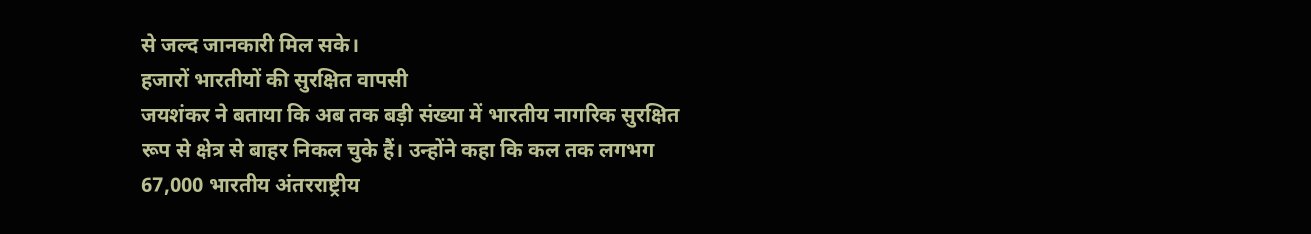से जल्द जानकारी मिल सके।
हजारों भारतीयों की सुरक्षित वापसी
जयशंकर ने बताया कि अब तक बड़ी संख्या में भारतीय नागरिक सुरक्षित रूप से क्षेत्र से बाहर निकल चुके हैं। उन्होंने कहा कि कल तक लगभग 67,000 भारतीय अंतरराष्ट्रीय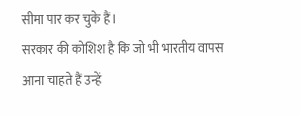सीमा पार कर चुके हैं।
सरकार की कोशिश है कि जो भी भारतीय वापस आना चाहते हैं उन्हें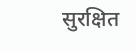सुरक्षित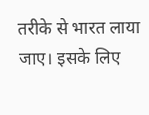तरीके से भारत लाया जाए। इसके लिए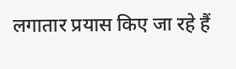लगातार प्रयास किए जा रहे हैं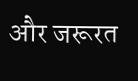और जरूरत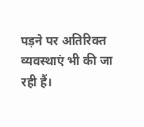पड़ने पर अतिरिक्त व्यवस्थाएं भी की जा रही हैं।